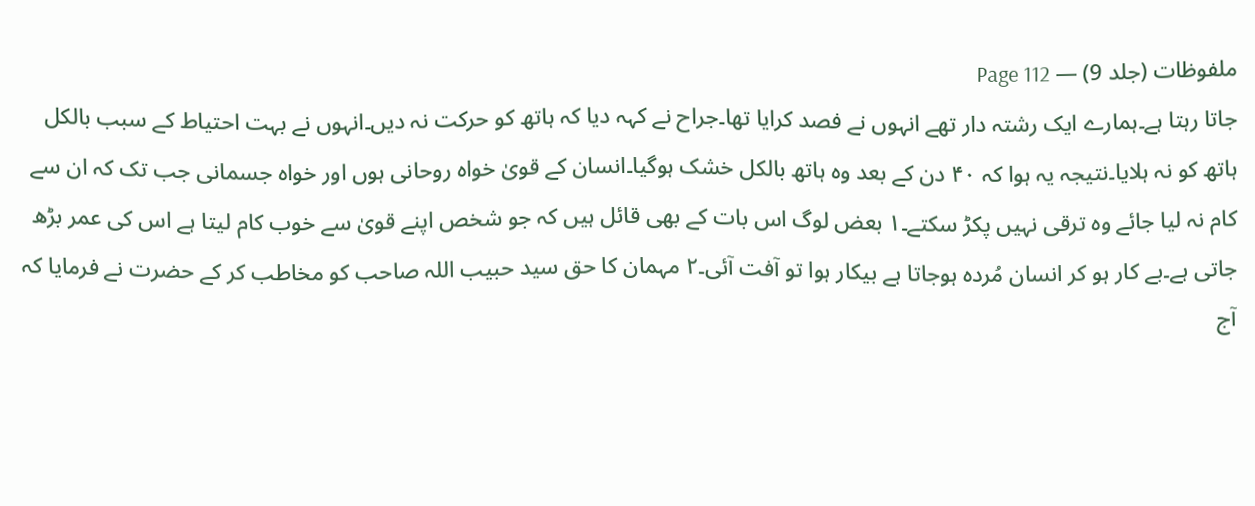ملفوظات (جلد 9) — Page 112
جاتا رہتا ہے۔ہمارے ایک رشتہ دار تھے انہوں نے فصد کرایا تھا۔جراح نے کہہ دیا کہ ہاتھ کو حرکت نہ دیں۔انہوں نے بہت احتیاط کے سبب بالکل ہاتھ کو نہ ہلایا۔نتیجہ یہ ہوا کہ ۴۰ دن کے بعد وہ ہاتھ بالکل خشک ہوگیا۔انسان کے قویٰ خواہ روحانی ہوں اور خواہ جسمانی جب تک کہ ان سے کام نہ لیا جائے وہ ترقی نہیں پکڑ سکتے۔۱ بعض لوگ اس بات کے بھی قائل ہیں کہ جو شخص اپنے قویٰ سے خوب کام لیتا ہے اس کی عمر بڑھ جاتی ہے۔بے کار ہو کر انسان مُردہ ہوجاتا ہے بیکار ہوا تو آفت آئی۔۲ مہمان کا حق سید حبیب اللہ صاحب کو مخاطب کر کے حضرت نے فرمایا کہ آج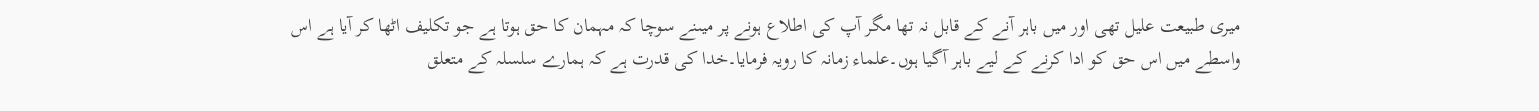میری طبیعت علیل تھی اور میں باہر آنے کے قابل نہ تھا مگر آپ کی اطلاع ہونے پر میںنے سوچا کہ مہمان کا حق ہوتا ہے جو تکلیف اٹھا کر آیا ہے اس واسطے میں اس حق کو ادا کرنے کے لیے باہر آگیا ہوں۔علماء زمانہ کا رویہ فرمایا۔خدا کی قدرت ہے کہ ہمارے سلسلہ کے متعلق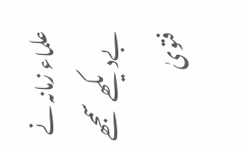علماء زمانہ نے بےدیکھے سمجھے فتویٰ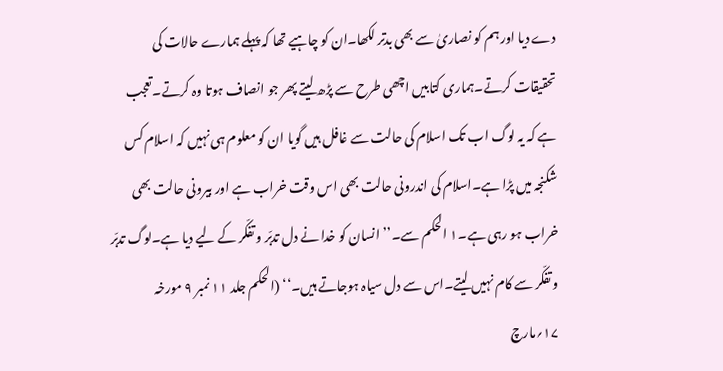دے دیا اور ہم کو نصاریٰ سے بھی بدتر لکھا۔ان کو چاہیے تھا کہ پہلے ہمارے حالات کی تحقیقات کرتے۔ہماری کتابیں اچھی طرح سے پڑھ لیتے پھر جو انصاف ہوتا وہ کرتے۔تعجب ہے کہ یہ لوگ اب تک اسلام کی حالت سے غافل ہیں گویا ان کو معلوم ہی نہیں کہ اسلام کس شکنجہ میں پڑا ہے۔اسلام کی اندرونی حالت بھی اس وقت خراب ہے اور بیرونی حالت بھی خراب ہو رہی ہے۔۱ الحکم سے۔’’انسان کو خدا نے دل تدبّر و تفکّر کے لیے دیا ہے۔لوگ تدبّر و تفکّر سے کام نہیں لیتے۔اس سے دل سیاہ ہوجاتے ہیں۔‘‘ (الحکم جلد ۱۱ نمبر ۹ مورخہ ۱۷؍مارچ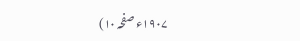۱۹۰۷ء صفحہ ۱۰)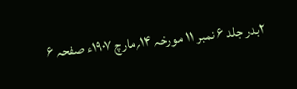۲بدر جلد ۶ نمبر ۱۱ مورخہ ۱۴؍مارچ ۱۹۰۷ء صفحہ ۶